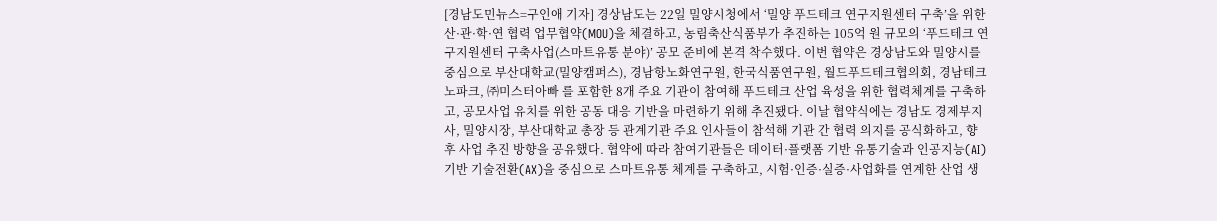[경남도민뉴스=구인애 기자] 경상남도는 22일 밀양시청에서 ‘밀양 푸드테크 연구지원센터 구축’을 위한 산·관·학·연 협력 업무협약(MOU)을 체결하고, 농림축산식품부가 추진하는 105억 원 규모의 ‘푸드테크 연구지원센터 구축사업(스마트유통 분야)’ 공모 준비에 본격 착수했다. 이번 협약은 경상남도와 밀양시를 중심으로 부산대학교(밀양캠퍼스), 경남항노화연구원, 한국식품연구원, 월드푸드테크협의회, 경남테크노파크, ㈜미스터아빠 를 포함한 8개 주요 기관이 참여해 푸드테크 산업 육성을 위한 협력체계를 구축하고, 공모사업 유치를 위한 공동 대응 기반을 마련하기 위해 추진됐다. 이날 협약식에는 경남도 경제부지사, 밀양시장, 부산대학교 총장 등 관계기관 주요 인사들이 참석해 기관 간 협력 의지를 공식화하고, 향후 사업 추진 방향을 공유했다. 협약에 따라 참여기관들은 데이터·플랫폼 기반 유통기술과 인공지능(AI) 기반 기술전환(AX)을 중심으로 스마트유통 체계를 구축하고, 시험·인증·실증·사업화를 연계한 산업 생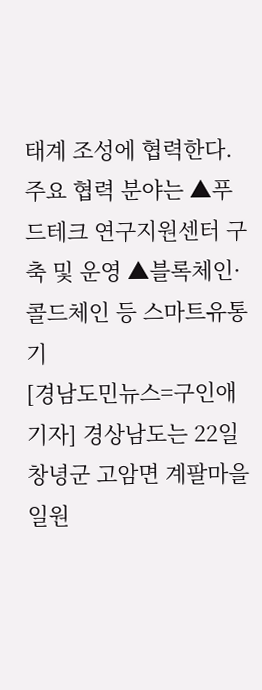태계 조성에 협력한다. 주요 협력 분야는 ▲푸드테크 연구지원센터 구축 및 운영 ▲블록체인·콜드체인 등 스마트유통 기
[경남도민뉴스=구인애 기자] 경상남도는 22일 창녕군 고암면 계팔마을 일원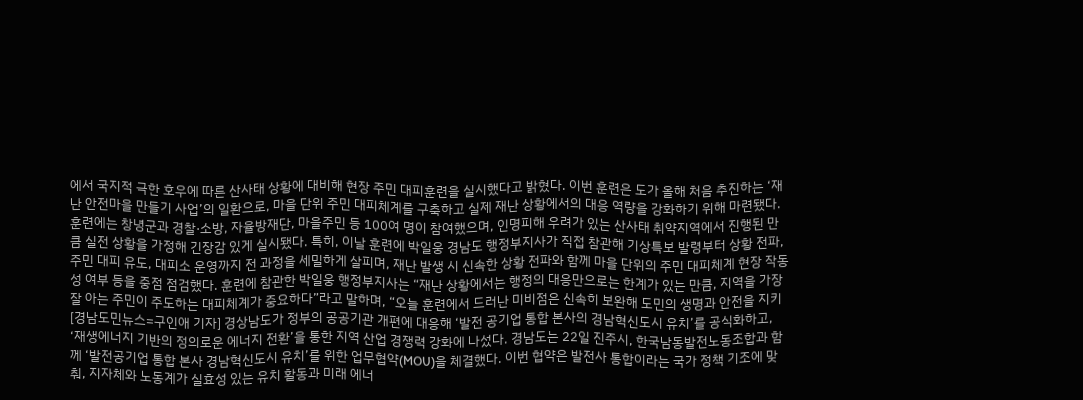에서 국지적 극한 호우에 따른 산사태 상황에 대비해 현장 주민 대피훈련을 실시했다고 밝혔다. 이번 훈련은 도가 올해 처음 추진하는 ‘재난 안전마을 만들기 사업’의 일환으로, 마을 단위 주민 대피체계를 구축하고 실제 재난 상황에서의 대응 역량을 강화하기 위해 마련됐다. 훈련에는 창녕군과 경찰·소방, 자율방재단, 마을주민 등 100여 명이 참여했으며, 인명피해 우려가 있는 산사태 취약지역에서 진행된 만큼 실전 상황을 가정해 긴장감 있게 실시됐다. 특히, 이날 훈련에 박일웅 경남도 행정부지사가 직접 참관해 기상특보 발령부터 상황 전파, 주민 대피 유도, 대피소 운영까지 전 과정을 세밀하게 살피며, 재난 발생 시 신속한 상황 전파와 함께 마을 단위의 주민 대피체계 현장 작동성 여부 등을 중점 점검했다. 훈련에 참관한 박일웅 행정부지사는 “재난 상황에서는 행정의 대응만으로는 한계가 있는 만큼, 지역을 가장 잘 아는 주민이 주도하는 대피체계가 중요하다”라고 말하며, “오늘 훈련에서 드러난 미비점은 신속히 보완해 도민의 생명과 안전을 지키
[경남도민뉴스=구인애 기자] 경상남도가 정부의 공공기관 개편에 대응해 ‘발전 공기업 통합 본사의 경남혁신도시 유치’를 공식화하고, ‘재생에너지 기반의 정의로운 에너지 전환’을 통한 지역 산업 경쟁력 강화에 나섰다. 경남도는 22일 진주시, 한국남동발전노동조합과 함께 ‘발전공기업 통합 본사 경남혁신도시 유치’를 위한 업무협약(MOU)을 체결했다. 이번 협약은 발전사 통합이라는 국가 정책 기조에 맞춰, 지자체와 노동계가 실효성 있는 유치 활동과 미래 에너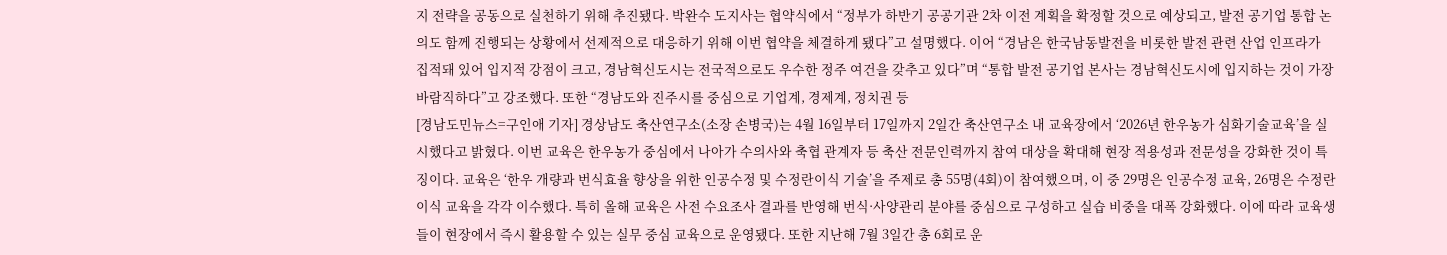지 전략을 공동으로 실천하기 위해 추진됐다. 박완수 도지사는 협약식에서 “정부가 하반기 공공기관 2차 이전 계획을 확정할 것으로 예상되고, 발전 공기업 통합 논의도 함께 진행되는 상황에서 선제적으로 대응하기 위해 이번 협약을 체결하게 됐다”고 설명했다. 이어 “경남은 한국남동발전을 비롯한 발전 관련 산업 인프라가 집적돼 있어 입지적 강점이 크고, 경남혁신도시는 전국적으로도 우수한 정주 여건을 갖추고 있다”며 “통합 발전 공기업 본사는 경남혁신도시에 입지하는 것이 가장 바람직하다”고 강조했다. 또한 “경남도와 진주시를 중심으로 기업계, 경제계, 정치권 등
[경남도민뉴스=구인애 기자] 경상남도 축산연구소(소장 손병국)는 4월 16일부터 17일까지 2일간 축산연구소 내 교육장에서 ‘2026년 한우농가 심화기술교육’을 실시했다고 밝혔다. 이번 교육은 한우농가 중심에서 나아가 수의사와 축협 관계자 등 축산 전문인력까지 참여 대상을 확대해 현장 적용성과 전문성을 강화한 것이 특징이다. 교육은 ‘한우 개량과 번식효율 향상을 위한 인공수정 및 수정란이식 기술’을 주제로 총 55명(4회)이 참여했으며, 이 중 29명은 인공수정 교육, 26명은 수정란이식 교육을 각각 이수했다. 특히 올해 교육은 사전 수요조사 결과를 반영해 번식·사양관리 분야를 중심으로 구성하고 실습 비중을 대폭 강화했다. 이에 따라 교육생들이 현장에서 즉시 활용할 수 있는 실무 중심 교육으로 운영됐다. 또한 지난해 7월 3일간 총 6회로 운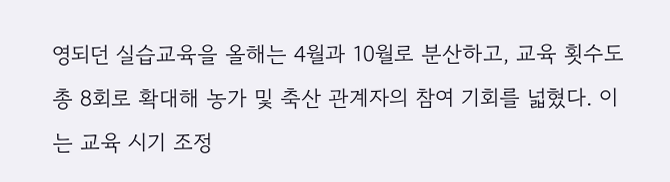영되던 실습교육을 올해는 4월과 10월로 분산하고, 교육 횟수도 총 8회로 확대해 농가 및 축산 관계자의 참여 기회를 넓혔다. 이는 교육 시기 조정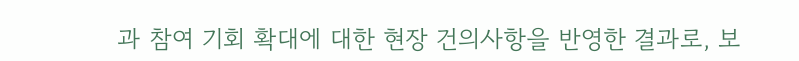과 참여 기회 확대에 대한 현장 건의사항을 반영한 결과로, 보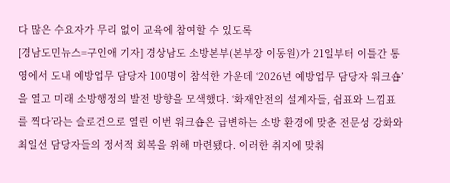다 많은 수요자가 무리 없이 교육에 참여할 수 있도록
[경남도민뉴스=구인애 기자] 경상남도 소방본부(본부장 이동원)가 21일부터 이틀간 통영에서 도내 예방업무 담당자 100명이 참석한 가운데 ‘2026년 예방업무 담당자 워크숍’을 열고 미래 소방행정의 발전 방향을 모색했다. ‘화재안전의 설계자들, 쉼표와 느낌표를 찍다’라는 슬로건으로 열린 이번 워크숍은 급변하는 소방 환경에 맞춘 전문성 강화와 최일선 담당자들의 정서적 회복을 위해 마련됐다. 이러한 취지에 맞춰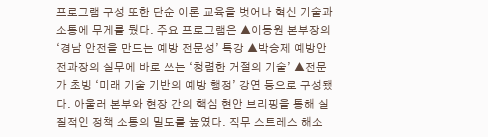프로그램 구성 또한 단순 이론 교육을 벗어나 혁신 기술과 소통에 무게를 뒀다. 주요 프로그램은 ▲이동원 본부장의 ‘경남 안전을 만드는 예방 전문성’ 특강 ▲박승제 예방안전과장의 실무에 바로 쓰는 ‘청렴한 거절의 기술’ ▲전문가 초빙 ‘미래 기술 기반의 예방 행정’ 강연 등으로 구성됐다. 아울러 본부와 현장 간의 핵심 현안 브리핑을 통해 실질적인 정책 소통의 밀도를 높였다. 직무 스트레스 해소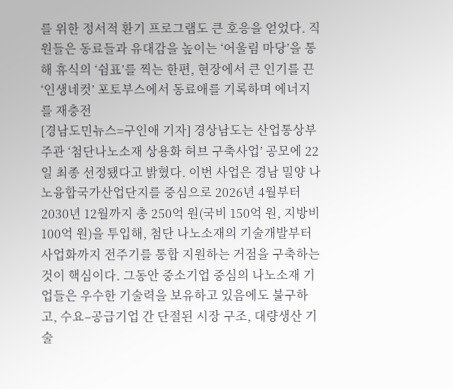를 위한 정서적 환기 프로그램도 큰 호응을 얻었다. 직원들은 동료들과 유대감을 높이는 ‘어울림 마당’을 통해 휴식의 ‘쉼표’를 찍는 한편, 현장에서 큰 인기를 끈 ‘인생네컷’ 포토부스에서 동료애를 기록하며 에너지를 재충전
[경남도민뉴스=구인애 기자] 경상남도는 산업통상부 주관 ‘첨단나노소재 상용화 허브 구축사업’ 공모에 22일 최종 선정됐다고 밝혔다. 이번 사업은 경남 밀양 나노융합국가산업단지를 중심으로 2026년 4월부터 2030년 12월까지 총 250억 원(국비 150억 원, 지방비 100억 원)을 투입해, 첨단 나노소재의 기술개발부터 사업화까지 전주기를 통합 지원하는 거점을 구축하는 것이 핵심이다. 그동안 중소기업 중심의 나노소재 기업들은 우수한 기술력을 보유하고 있음에도 불구하고, 수요–공급기업 간 단절된 시장 구조, 대량생산 기술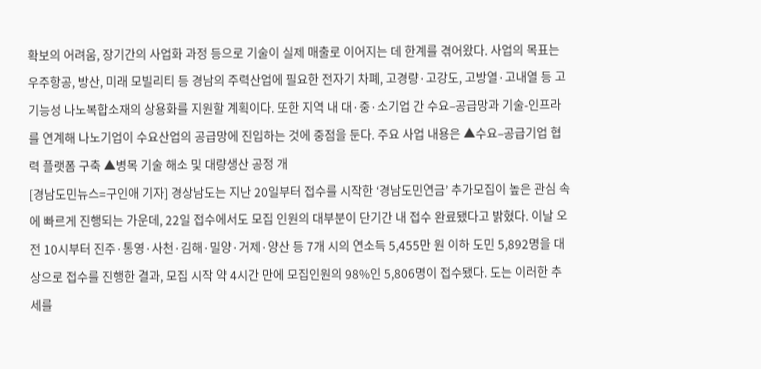확보의 어려움, 장기간의 사업화 과정 등으로 기술이 실제 매출로 이어지는 데 한계를 겪어왔다. 사업의 목표는 우주항공, 방산, 미래 모빌리티 등 경남의 주력산업에 필요한 전자기 차폐, 고경량·고강도, 고방열·고내열 등 고기능성 나노복합소재의 상용화를 지원할 계획이다. 또한 지역 내 대·중·소기업 간 수요–공급망과 기술-인프라를 연계해 나노기업이 수요산업의 공급망에 진입하는 것에 중점을 둔다. 주요 사업 내용은 ▲수요–공급기업 협력 플랫폼 구축 ▲병목 기술 해소 및 대량생산 공정 개
[경남도민뉴스=구인애 기자] 경상남도는 지난 20일부터 접수를 시작한 ‘경남도민연금’ 추가모집이 높은 관심 속에 빠르게 진행되는 가운데, 22일 접수에서도 모집 인원의 대부분이 단기간 내 접수 완료됐다고 밝혔다. 이날 오전 10시부터 진주·통영·사천·김해·밀양·거제·양산 등 7개 시의 연소득 5,455만 원 이하 도민 5,892명을 대상으로 접수를 진행한 결과, 모집 시작 약 4시간 만에 모집인원의 98%인 5,806명이 접수됐다. 도는 이러한 추세를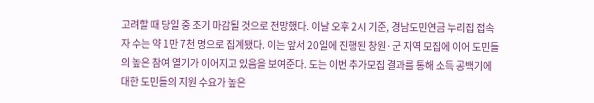고려할 때 당일 중 조기 마감될 것으로 전망했다. 이날 오후 2시 기준, 경남도민연금 누리집 접속자 수는 약 1만 7천 명으로 집계됐다. 이는 앞서 20일에 진행된 창원·군 지역 모집에 이어 도민들의 높은 참여 열기가 이어지고 있음을 보여준다. 도는 이번 추가모집 결과를 통해 소득 공백기에 대한 도민들의 지원 수요가 높은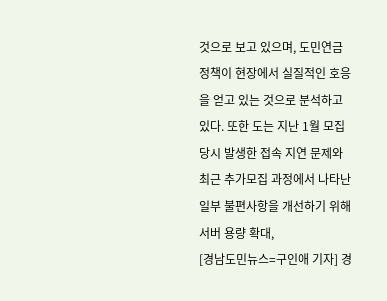것으로 보고 있으며, 도민연금 정책이 현장에서 실질적인 호응을 얻고 있는 것으로 분석하고 있다. 또한 도는 지난 1월 모집 당시 발생한 접속 지연 문제와 최근 추가모집 과정에서 나타난 일부 불편사항을 개선하기 위해 서버 용량 확대,
[경남도민뉴스=구인애 기자] 경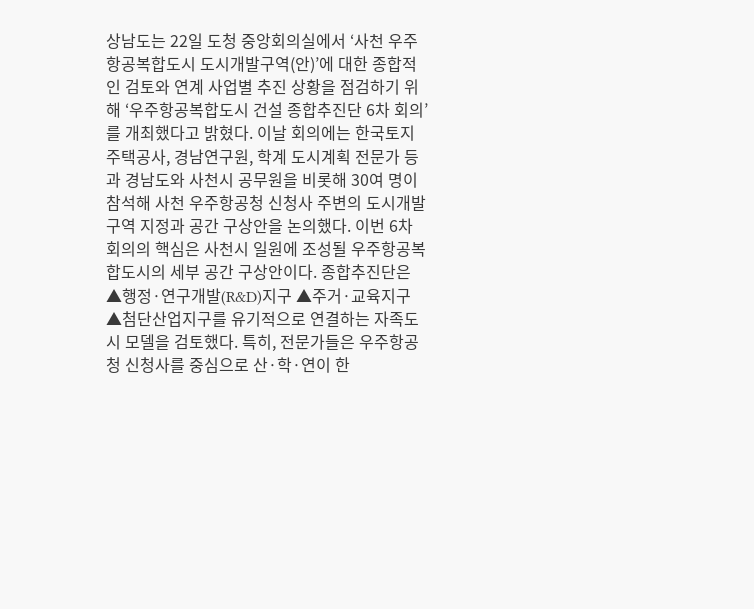상남도는 22일 도청 중앙회의실에서 ‘사천 우주항공복합도시 도시개발구역(안)’에 대한 종합적인 검토와 연계 사업별 추진 상황을 점검하기 위해 ‘우주항공복합도시 건설 종합추진단 6차 회의’를 개최했다고 밝혔다. 이날 회의에는 한국토지주택공사, 경남연구원, 학계 도시계획 전문가 등과 경남도와 사천시 공무원을 비롯해 30여 명이 참석해 사천 우주항공청 신청사 주변의 도시개발구역 지정과 공간 구상안을 논의했다. 이번 6차 회의의 핵심은 사천시 일원에 조성될 우주항공복합도시의 세부 공간 구상안이다. 종합추진단은 ▲행정·연구개발(R&D)지구 ▲주거·교육지구 ▲첨단산업지구를 유기적으로 연결하는 자족도시 모델을 검토했다. 특히, 전문가들은 우주항공청 신청사를 중심으로 산·학·연이 한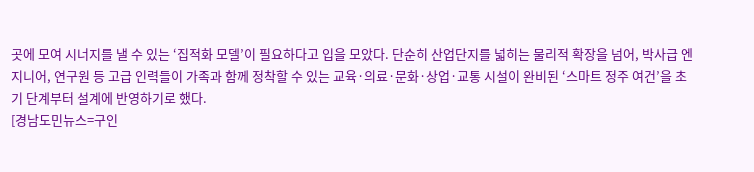곳에 모여 시너지를 낼 수 있는 ‘집적화 모델’이 필요하다고 입을 모았다. 단순히 산업단지를 넓히는 물리적 확장을 넘어, 박사급 엔지니어, 연구원 등 고급 인력들이 가족과 함께 정착할 수 있는 교육·의료·문화·상업·교통 시설이 완비된 ‘스마트 정주 여건’을 초기 단계부터 설계에 반영하기로 했다.
[경남도민뉴스=구인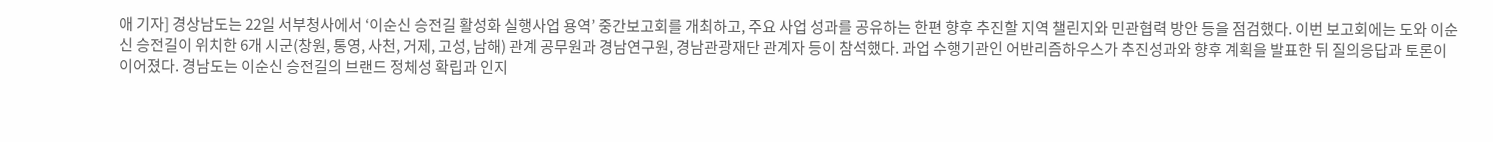애 기자] 경상남도는 22일 서부청사에서 ‘이순신 승전길 활성화 실행사업 용역’ 중간보고회를 개최하고, 주요 사업 성과를 공유하는 한편 향후 추진할 지역 챌린지와 민관협력 방안 등을 점검했다. 이번 보고회에는 도와 이순신 승전길이 위치한 6개 시군(창원, 통영, 사천, 거제, 고성, 남해) 관계 공무원과 경남연구원, 경남관광재단 관계자 등이 참석했다. 과업 수행기관인 어반리즘하우스가 추진성과와 향후 계획을 발표한 뒤 질의응답과 토론이 이어졌다. 경남도는 이순신 승전길의 브랜드 정체성 확립과 인지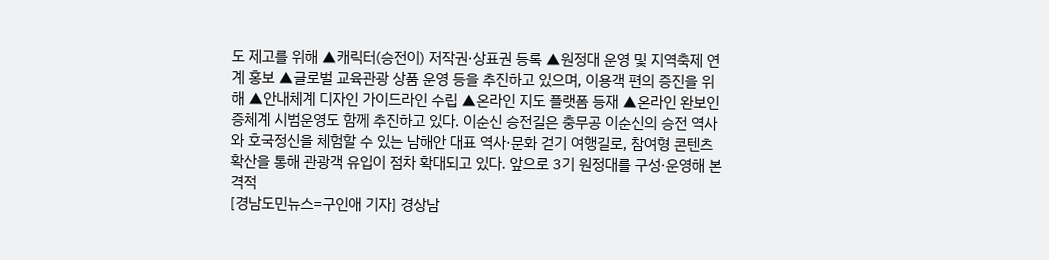도 제고를 위해 ▲캐릭터(승전이) 저작권·상표권 등록 ▲원정대 운영 및 지역축제 연계 홍보 ▲글로벌 교육관광 상품 운영 등을 추진하고 있으며, 이용객 편의 증진을 위해 ▲안내체계 디자인 가이드라인 수립 ▲온라인 지도 플랫폼 등재 ▲온라인 완보인증체계 시범운영도 함께 추진하고 있다. 이순신 승전길은 충무공 이순신의 승전 역사와 호국정신을 체험할 수 있는 남해안 대표 역사·문화 걷기 여행길로, 참여형 콘텐츠 확산을 통해 관광객 유입이 점차 확대되고 있다. 앞으로 3기 원정대를 구성·운영해 본격적
[경남도민뉴스=구인애 기자] 경상남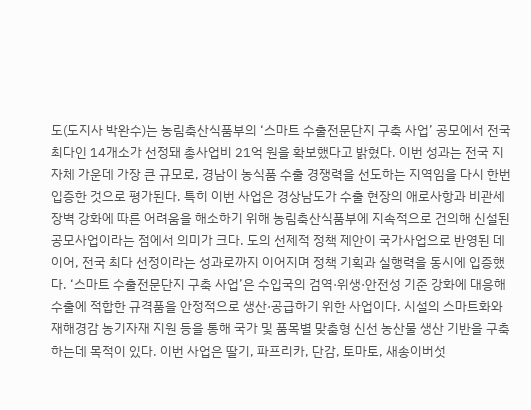도(도지사 박완수)는 농림축산식품부의 ‘스마트 수출전문단지 구축 사업’ 공모에서 전국 최다인 14개소가 선정돼 총사업비 21억 원을 확보했다고 밝혔다. 이번 성과는 전국 지자체 가운데 가장 큰 규모로, 경남이 농식품 수출 경쟁력을 선도하는 지역임을 다시 한번 입증한 것으로 평가된다. 특히 이번 사업은 경상남도가 수출 현장의 애로사항과 비관세장벽 강화에 따른 어려움을 해소하기 위해 농림축산식품부에 지속적으로 건의해 신설된 공모사업이라는 점에서 의미가 크다. 도의 선제적 정책 제안이 국가사업으로 반영된 데 이어, 전국 최다 선정이라는 성과로까지 이어지며 정책 기획과 실행력을 동시에 입증했다. ‘스마트 수출전문단지 구축 사업’은 수입국의 검역·위생·안전성 기준 강화에 대응해 수출에 적합한 규격품을 안정적으로 생산·공급하기 위한 사업이다. 시설의 스마트화와 재해경감 농기자재 지원 등을 통해 국가 및 품목별 맞춤형 신선 농산물 생산 기반을 구축하는데 목적이 있다. 이번 사업은 딸기, 파프리카, 단감, 토마토, 새송이버섯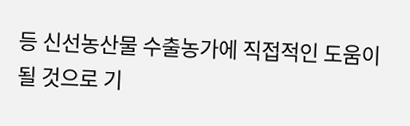등 신선농산물 수출농가에 직접적인 도움이 될 것으로 기